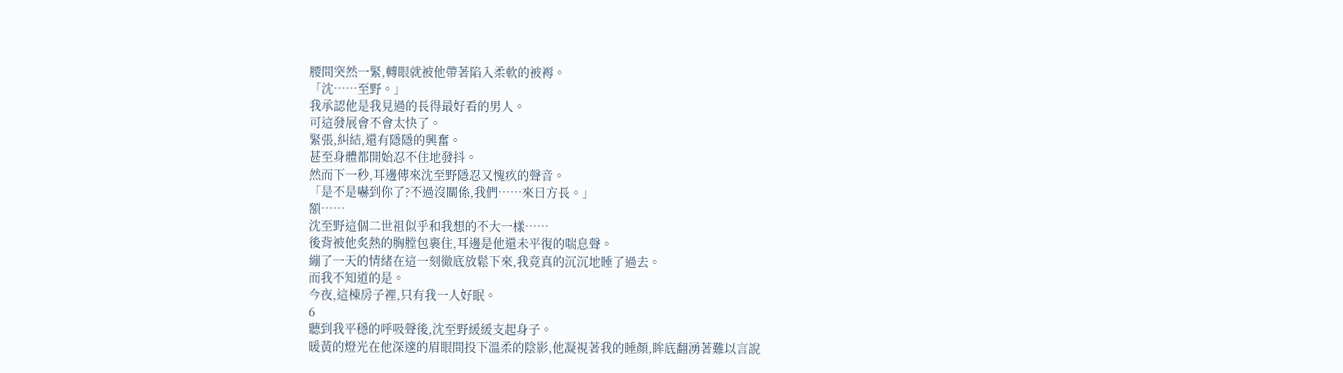腰間突然一緊,轉眼就被他帶著陷入柔軟的被褥。
「沈……至野。」
我承認他是我見過的長得最好看的男人。
可這發展會不會太快了。
緊張,糾結,還有隱隱的興奮。
甚至身體都開始忍不住地發抖。
然而下一秒,耳邊傳來沈至野隱忍又愧疚的聲音。
「是不是嚇到你了?不過沒關係,我們……來日方長。」
額……
沈至野這個二世祖似乎和我想的不大一樣……
後背被他炙熱的胸膛包裹住,耳邊是他還未平復的喘息聲。
繃了一天的情緒在這一刻徹底放鬆下來,我竟真的沉沉地睡了過去。
而我不知道的是。
今夜,這棟房子裡,只有我一人好眠。
6
聽到我平穩的呼吸聲後,沈至野緩緩支起身子。
暖黃的燈光在他深邃的眉眼間投下溫柔的陰影,他凝視著我的睡顏,眸底翻湧著難以言說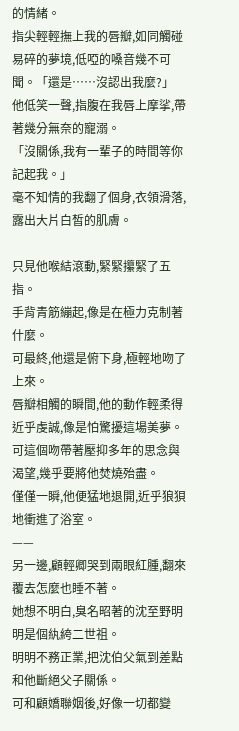的情緒。
指尖輕輕撫上我的唇瓣,如同觸碰易碎的夢境,低啞的嗓音幾不可聞。「還是……沒認出我麼?」
他低笑一聲,指腹在我唇上摩挲,帶著幾分無奈的寵溺。
「沒關係,我有一輩子的時間等你記起我。」
毫不知情的我翻了個身,衣領滑落,露出大片白皙的肌膚。

只見他喉結滾動,緊緊攥緊了五指。
手背青筋繃起,像是在極力克制著什麼。
可最終,他還是俯下身,極輕地吻了上來。
唇瓣相觸的瞬間,他的動作輕柔得近乎虔誠,像是怕驚擾這場美夢。可這個吻帶著壓抑多年的思念與渴望,幾乎要將他焚燒殆盡。
僅僅一瞬,他便猛地退開,近乎狼狽地衝進了浴室。
——
另一邊,顧輕卿哭到兩眼紅腫,翻來覆去怎麼也睡不著。
她想不明白,臭名昭著的沈至野明明是個紈絝二世祖。
明明不務正業,把沈伯父氣到差點和他斷絕父子關係。
可和顧嬌聯姻後,好像一切都變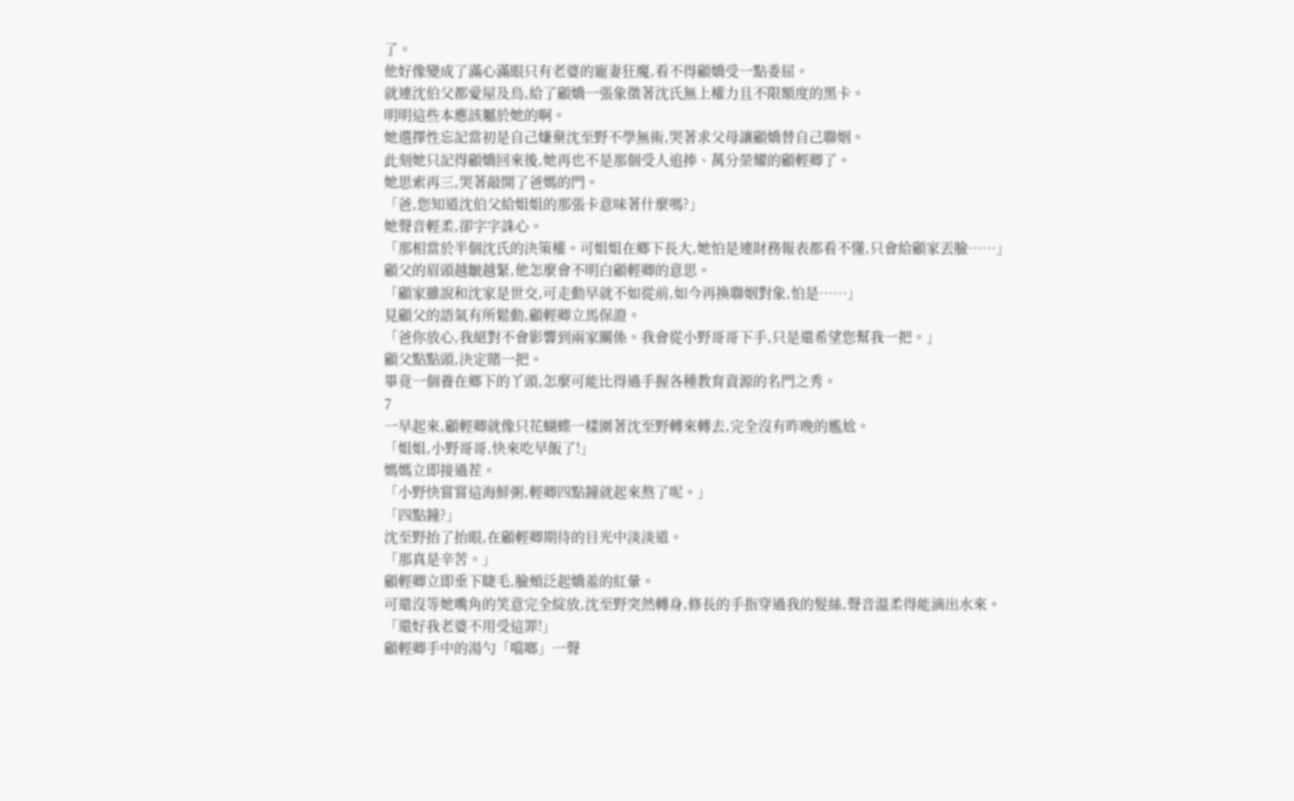了。
他好像變成了滿心滿眼只有老婆的寵妻狂魔,看不得顧嬌受一點委屈。
就連沈伯父都愛屋及烏,給了顧嬌一張象徵著沈氏無上權力且不限額度的黑卡。
明明這些本應該屬於她的啊。
她選擇性忘記當初是自己嫌棄沈至野不學無術,哭著求父母讓顧嬌替自己聯姻。
此刻她只記得顧嬌回來後,她再也不是那個受人追捧、萬分榮耀的顧輕卿了。
她思索再三,哭著敲開了爸媽的門。
「爸,您知道沈伯父給姐姐的那張卡意味著什麼嗎?」
她聲音輕柔,卻字字誅心。
「那相當於半個沈氏的決策權。可姐姐在鄉下長大,她怕是連財務報表都看不懂,只會給顧家丟臉……」
顧父的眉頭越皺越緊,他怎麼會不明白顧輕卿的意思。
「顧家雖說和沈家是世交,可走動早就不如從前,如今再換聯姻對象,怕是……」
見顧父的語氣有所鬆動,顧輕卿立馬保證。
「爸你放心,我絕對不會影響到兩家關係。我會從小野哥哥下手,只是還希望您幫我一把。」
顧父點點頭,決定賭一把。
畢竟一個養在鄉下的丫頭,怎麼可能比得過手握各種教育資源的名門之秀。
7
一早起來,顧輕卿就像只花蝴蝶一樣圍著沈至野轉來轉去,完全沒有昨晚的尷尬。
「姐姐,小野哥哥,快來吃早飯了!」
媽媽立即接過茬。
「小野快嘗嘗這海鮮粥,輕卿四點鐘就起來熬了呢。」
「四點鐘?」
沈至野抬了抬眼,在顧輕卿期待的目光中淡淡道。
「那真是辛苦。」
顧輕卿立即垂下睫毛,臉頰泛起嬌羞的紅暈。
可還沒等她嘴角的笑意完全綻放,沈至野突然轉身,修長的手指穿過我的髮絲,聲音溫柔得能滴出水來。
「還好我老婆不用受這罪!」
顧輕卿手中的湯勺「噹啷」一聲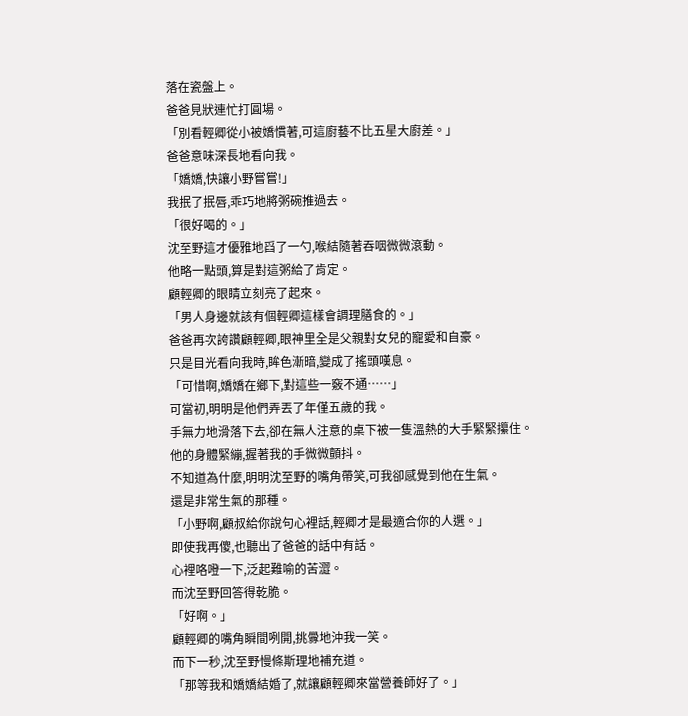落在瓷盤上。
爸爸見狀連忙打圓場。
「別看輕卿從小被嬌慣著,可這廚藝不比五星大廚差。」
爸爸意味深長地看向我。
「嬌嬌,快讓小野嘗嘗!」
我抿了抿唇,乖巧地將粥碗推過去。
「很好喝的。」
沈至野這才優雅地舀了一勺,喉結隨著吞咽微微滾動。
他略一點頭,算是對這粥給了肯定。
顧輕卿的眼睛立刻亮了起來。
「男人身邊就該有個輕卿這樣會調理膳食的。」
爸爸再次誇讚顧輕卿,眼神里全是父親對女兒的寵愛和自豪。
只是目光看向我時,眸色漸暗,變成了搖頭嘆息。
「可惜啊,嬌嬌在鄉下,對這些一竅不通……」
可當初,明明是他們弄丟了年僅五歲的我。
手無力地滑落下去,卻在無人注意的桌下被一隻溫熱的大手緊緊攥住。
他的身體緊繃,握著我的手微微顫抖。
不知道為什麼,明明沈至野的嘴角帶笑,可我卻感覺到他在生氣。
還是非常生氣的那種。
「小野啊,顧叔給你說句心裡話,輕卿才是最適合你的人選。」
即使我再傻,也聽出了爸爸的話中有話。
心裡咯噔一下,泛起難喻的苦澀。
而沈至野回答得乾脆。
「好啊。」
顧輕卿的嘴角瞬間咧開,挑釁地沖我一笑。
而下一秒,沈至野慢條斯理地補充道。
「那等我和嬌嬌結婚了,就讓顧輕卿來當營養師好了。」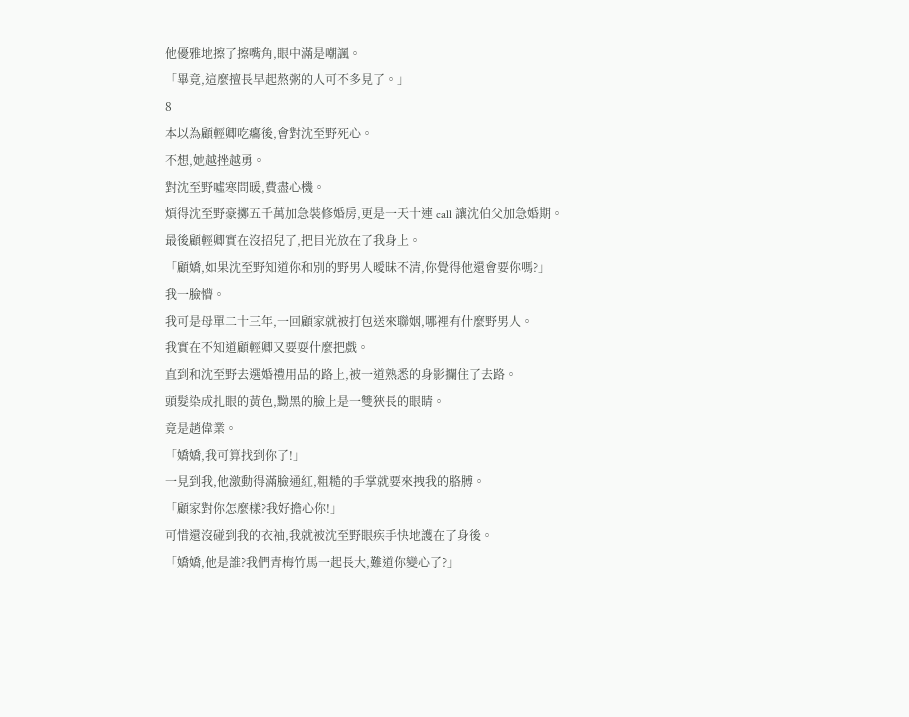他優雅地擦了擦嘴角,眼中滿是嘲諷。
「畢竟,這麼擅長早起熬粥的人可不多見了。」
8
本以為顧輕卿吃癟後,會對沈至野死心。
不想,她越挫越勇。
對沈至野噓寒問暖,費盡心機。
煩得沈至野豪擲五千萬加急裝修婚房,更是一天十連 call 讓沈伯父加急婚期。
最後顧輕卿實在沒招兒了,把目光放在了我身上。
「顧嬌,如果沈至野知道你和別的野男人曖昧不清,你覺得他還會要你嗎?」
我一臉懵。
我可是母單二十三年,一回顧家就被打包送來聯姻,哪裡有什麼野男人。
我實在不知道顧輕卿又要耍什麼把戲。
直到和沈至野去選婚禮用品的路上,被一道熟悉的身影攔住了去路。
頭髮染成扎眼的黃色,黝黑的臉上是一雙狹長的眼睛。
竟是趙偉業。
「嬌嬌,我可算找到你了!」
一見到我,他激動得滿臉通紅,粗糙的手掌就要來拽我的胳膊。
「顧家對你怎麼樣?我好擔心你!」
可惜還沒碰到我的衣袖,我就被沈至野眼疾手快地護在了身後。
「嬌嬌,他是誰?我們青梅竹馬一起長大,難道你變心了?」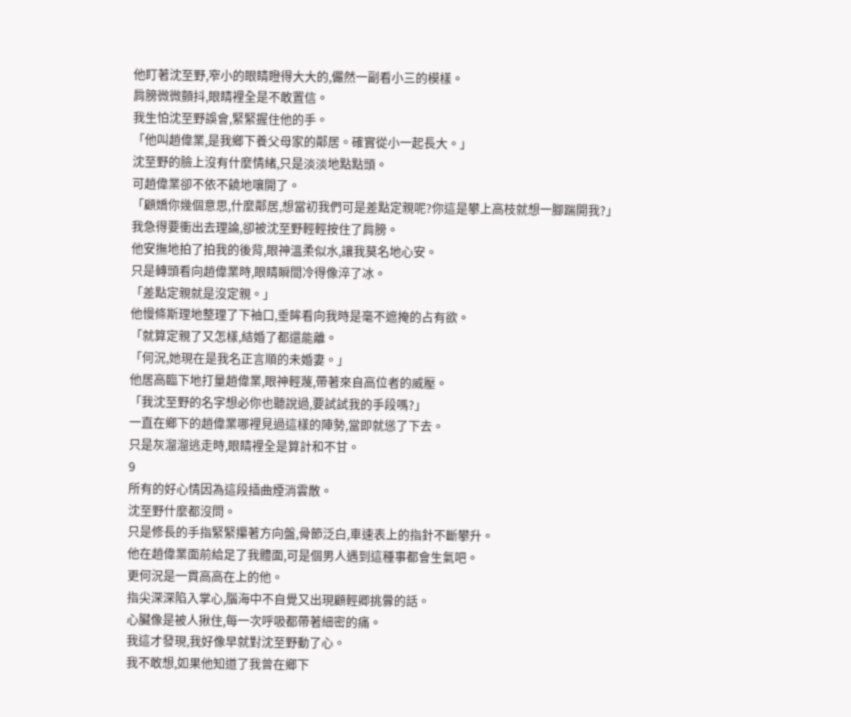他盯著沈至野,窄小的眼睛瞪得大大的,儼然一副看小三的模樣。
肩膀微微顫抖,眼睛裡全是不敢置信。
我生怕沈至野誤會,緊緊握住他的手。
「他叫趙偉業,是我鄉下養父母家的鄰居。確實從小一起長大。」
沈至野的臉上沒有什麼情緒,只是淡淡地點點頭。
可趙偉業卻不依不饒地嚷開了。
「顧嬌你幾個意思,什麼鄰居,想當初我們可是差點定親呢?你這是攀上高枝就想一腳踹開我?」
我急得要衝出去理論,卻被沈至野輕輕按住了肩膀。
他安撫地拍了拍我的後背,眼神溫柔似水,讓我莫名地心安。
只是轉頭看向趙偉業時,眼睛瞬間冷得像淬了冰。
「差點定親就是沒定親。」
他慢條斯理地整理了下袖口,垂眸看向我時是毫不遮掩的占有欲。
「就算定親了又怎樣,結婚了都還能離。
「何況,她現在是我名正言順的未婚妻。」
他居高臨下地打量趙偉業,眼神輕蔑,帶著來自高位者的威壓。
「我沈至野的名字想必你也聽說過,要試試我的手段嗎?」
一直在鄉下的趙偉業哪裡見過這樣的陣勢,當即就慫了下去。
只是灰溜溜逃走時,眼睛裡全是算計和不甘。
9
所有的好心情因為這段插曲煙消雲散。
沈至野什麼都沒問。
只是修長的手指緊緊攥著方向盤,骨節泛白,車速表上的指針不斷攀升。
他在趙偉業面前給足了我體面,可是個男人遇到這種事都會生氣吧。
更何況是一貫高高在上的他。
指尖深深陷入掌心,腦海中不自覺又出現顧輕卿挑釁的話。
心臟像是被人揪住,每一次呼吸都帶著細密的痛。
我這才發現,我好像早就對沈至野動了心。
我不敢想,如果他知道了我曾在鄉下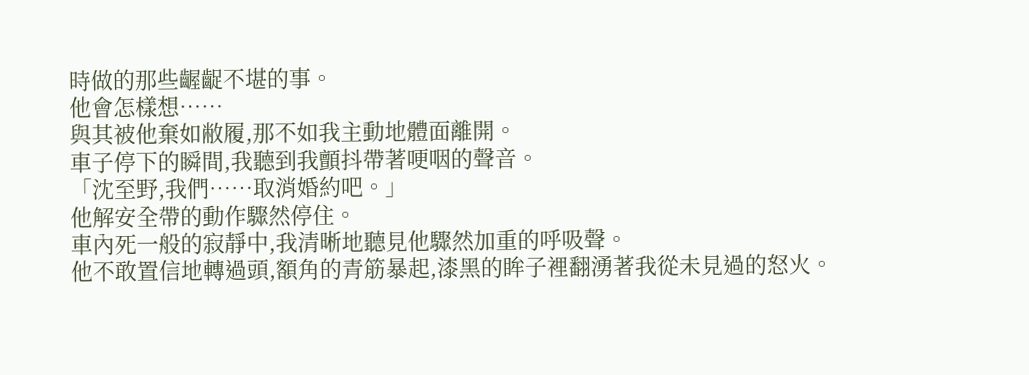時做的那些齷齪不堪的事。
他會怎樣想……
與其被他棄如敝履,那不如我主動地體面離開。
車子停下的瞬間,我聽到我顫抖帶著哽咽的聲音。
「沈至野,我們……取消婚約吧。」
他解安全帶的動作驟然停住。
車內死一般的寂靜中,我清晰地聽見他驟然加重的呼吸聲。
他不敢置信地轉過頭,額角的青筋暴起,漆黑的眸子裡翻湧著我從未見過的怒火。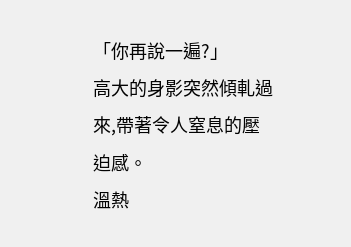「你再說一遍?」
高大的身影突然傾軋過來,帶著令人窒息的壓迫感。
溫熱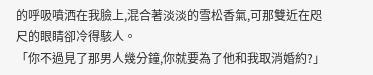的呼吸噴洒在我臉上,混合著淡淡的雪松香氣,可那雙近在咫尺的眼睛卻冷得駭人。
「你不過見了那男人幾分鐘,你就要為了他和我取消婚約?」